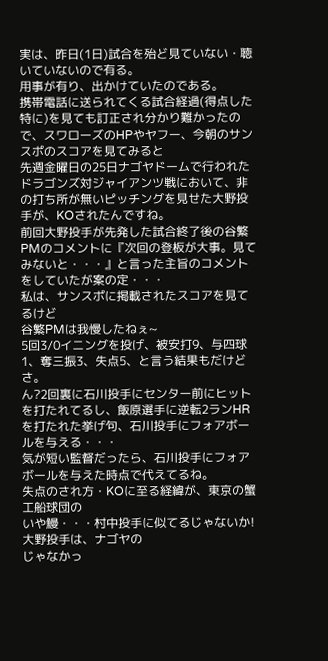実は、昨日(1日)試合を殆ど見ていない・聴いていないので有る。
用事が有り、出かけていたのである。
携帯電話に送られてくる試合経過(得点した特に)を見ても訂正され分かり難かったので、スワローズのHPやヤフー、今朝のサンスポのスコアを見てみると
先週金曜日の25日ナゴヤドームで行われたドラゴンズ対ジャイアンツ戦において、非の打ち所が無いピッチングを見せた大野投手が、KOされたんですね。
前回大野投手が先発した試合終了後の谷繁PMのコメントに『次回の登板が大事。見てみないと・・・』と言った主旨のコメントをしていたが案の定・・・
私は、サンスポに掲載されたスコアを見てるけど
谷繁PMは我慢したねぇ~
5回3/0イニングを投げ、被安打9、与四球1、奪三振3、失点5、と言う結果もだけどさ。
ん?2回裏に石川投手にセンター前にヒットを打たれてるし、飯原選手に逆転2ランHRを打たれた挙げ句、石川投手にフォアボールを与える・・・
気が短い監督だったら、石川投手にフォアボールを与えた時点で代えてるね。
失点のされ方・KOに至る経緯が、東京の蟹工船球団の
いや鰻・・・村中投手に似てるじゃないか!
大野投手は、ナゴヤの
じゃなかっ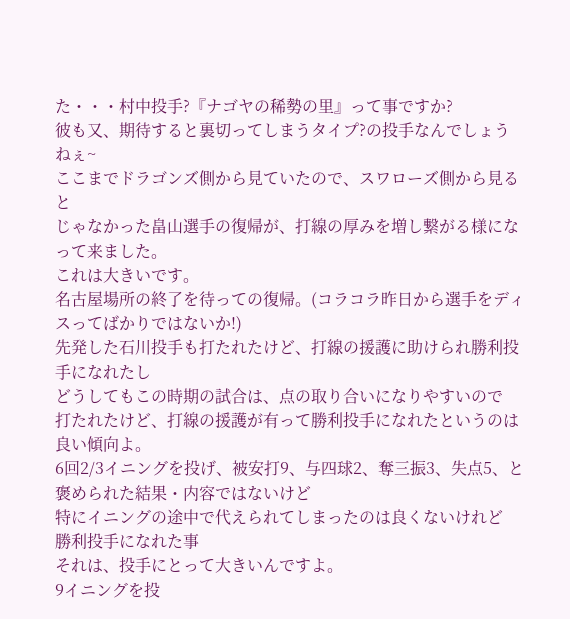た・・・村中投手?『ナゴヤの稀勢の里』って事ですか?
彼も又、期待すると裏切ってしまうタイプ?の投手なんでしょうねぇ~
ここまでドラゴンズ側から見ていたので、スワローズ側から見ると
じゃなかった畠山選手の復帰が、打線の厚みを増し繋がる様になって来ました。
これは大きいです。
名古屋場所の終了を待っての復帰。(コラコラ昨日から選手をディスってばかりではないか!)
先発した石川投手も打たれたけど、打線の援護に助けられ勝利投手になれたし
どうしてもこの時期の試合は、点の取り合いになりやすいので
打たれたけど、打線の援護が有って勝利投手になれたというのは良い傾向よ。
6回2/3イニングを投げ、被安打9、与四球2、奪三振3、失点5、と褒められた結果・内容ではないけど
特にイニングの途中で代えられてしまったのは良くないけれど
勝利投手になれた事
それは、投手にとって大きいんですよ。
9イニングを投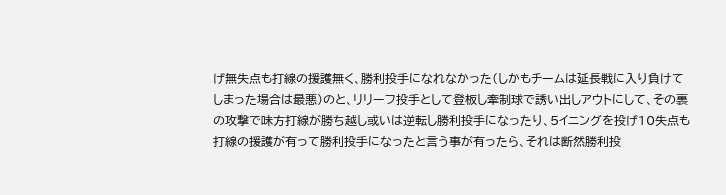げ無失点も打線の援護無く、勝利投手になれなかった(しかもチームは延長戦に入り負けてしまった場合は最悪)のと、リリーフ投手として登板し牽制球で誘い出しアウトにして、その裏の攻撃で味方打線が勝ち越し或いは逆転し勝利投手になったり、5イニングを投げ10失点も打線の援護が有って勝利投手になったと言う事が有ったら、それは断然勝利投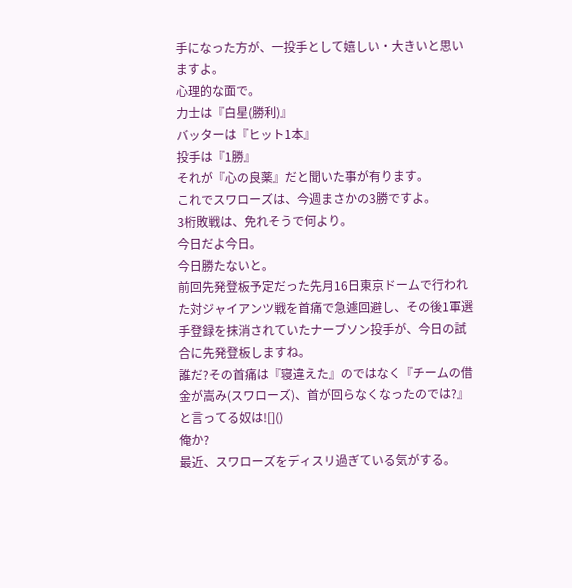手になった方が、一投手として嬉しい・大きいと思いますよ。
心理的な面で。
力士は『白星(勝利)』
バッターは『ヒット1本』
投手は『1勝』
それが『心の良薬』だと聞いた事が有ります。
これでスワローズは、今週まさかの3勝ですよ。
3桁敗戦は、免れそうで何より。
今日だよ今日。
今日勝たないと。
前回先発登板予定だった先月16日東京ドームで行われた対ジャイアンツ戦を首痛で急遽回避し、その後1軍選手登録を抹消されていたナーブソン投手が、今日の試合に先発登板しますね。
誰だ?その首痛は『寝違えた』のではなく『チームの借金が嵩み(スワローズ)、首が回らなくなったのでは?』と言ってる奴は![]()
俺か?
最近、スワローズをディスリ過ぎている気がする。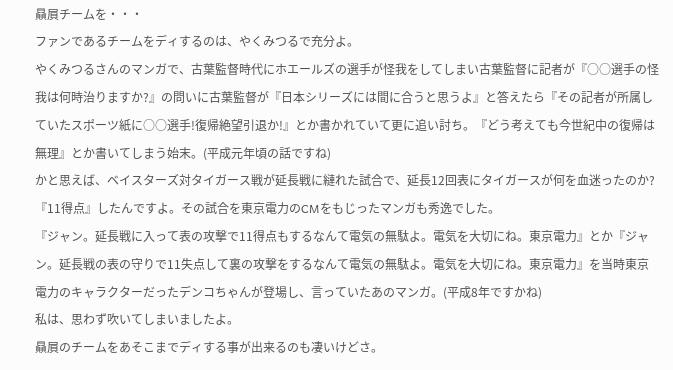贔屓チームを・・・
ファンであるチームをディするのは、やくみつるで充分よ。
やくみつるさんのマンガで、古葉監督時代にホエールズの選手が怪我をしてしまい古葉監督に記者が『○○選手の怪我は何時治りますか?』の問いに古葉監督が『日本シリーズには間に合うと思うよ』と答えたら『その記者が所属していたスポーツ紙に○○選手!復帰絶望引退か!』とか書かれていて更に追い討ち。『どう考えても今世紀中の復帰は無理』とか書いてしまう始末。(平成元年頃の話ですね)
かと思えば、ベイスターズ対タイガース戦が延長戦に縺れた試合で、延長12回表にタイガースが何を血迷ったのか?『11得点』したんですよ。その試合を東京電力のCMをもじったマンガも秀逸でした。
『ジャン。延長戦に入って表の攻撃で11得点もするなんて電気の無駄よ。電気を大切にね。東京電力』とか『ジャン。延長戦の表の守りで11失点して裏の攻撃をするなんて電気の無駄よ。電気を大切にね。東京電力』を当時東京電力のキャラクターだったデンコちゃんが登場し、言っていたあのマンガ。(平成8年ですかね)
私は、思わず吹いてしまいましたよ。
贔屓のチームをあそこまでディする事が出来るのも凄いけどさ。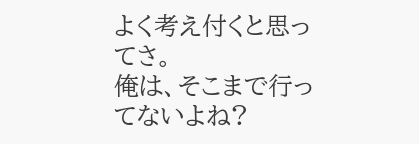よく考え付くと思ってさ。
俺は、そこまで行ってないよね?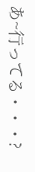あ~行ってる・・・?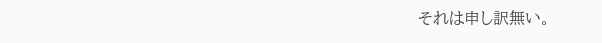それは申し訳無い。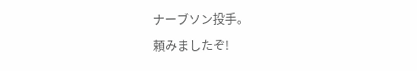ナーブソン投手。
頼みましたぞ!